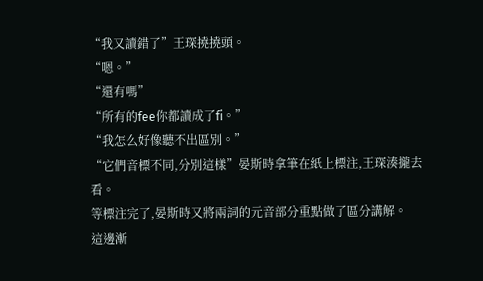“我又讀錯了”王琛撓撓頭。
“嗯。”
“還有嗎”
“所有的fee你都讀成了fi。”
“我怎么好像聽不出區別。”
“它們音標不同,分別這樣”晏斯時拿筆在紙上標注,王琛湊攏去看。
等標注完了,晏斯時又將兩詞的元音部分重點做了區分講解。
這邊漸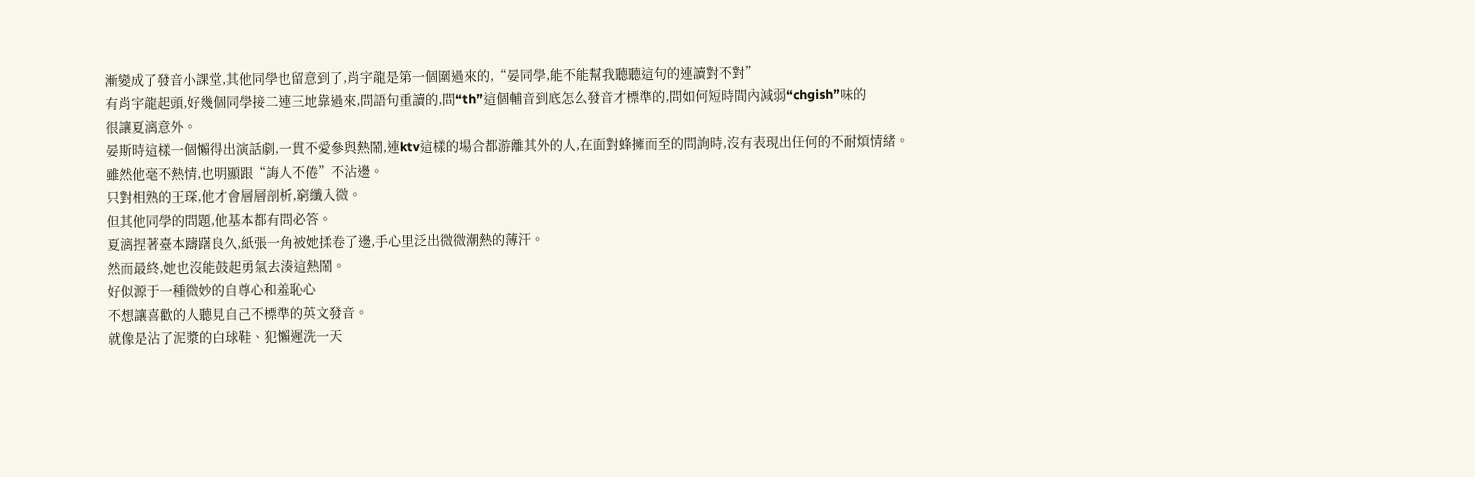漸變成了發音小課堂,其他同學也留意到了,肖宇龍是第一個圍過來的,“晏同學,能不能幫我聽聽這句的連讀對不對”
有肖宇龍起頭,好幾個同學接二連三地靠過來,問語句重讀的,問“th”這個輔音到底怎么發音才標準的,問如何短時間內減弱“chgish”味的
很讓夏漓意外。
晏斯時這樣一個懶得出演話劇,一貫不愛參與熱鬧,連ktv這樣的場合都游離其外的人,在面對蜂擁而至的問詢時,沒有表現出任何的不耐煩情緒。
雖然他毫不熱情,也明顯跟“誨人不倦”不沾邊。
只對相熟的王琛,他才會層層剖析,窮纖入微。
但其他同學的問題,他基本都有問必答。
夏漓捏著臺本躊躇良久,紙張一角被她揉卷了邊,手心里泛出微微潮熱的薄汗。
然而最終,她也沒能鼓起勇氣去湊這熱鬧。
好似源于一種微妙的自尊心和羞恥心
不想讓喜歡的人聽見自己不標準的英文發音。
就像是沾了泥漿的白球鞋、犯懶遲洗一天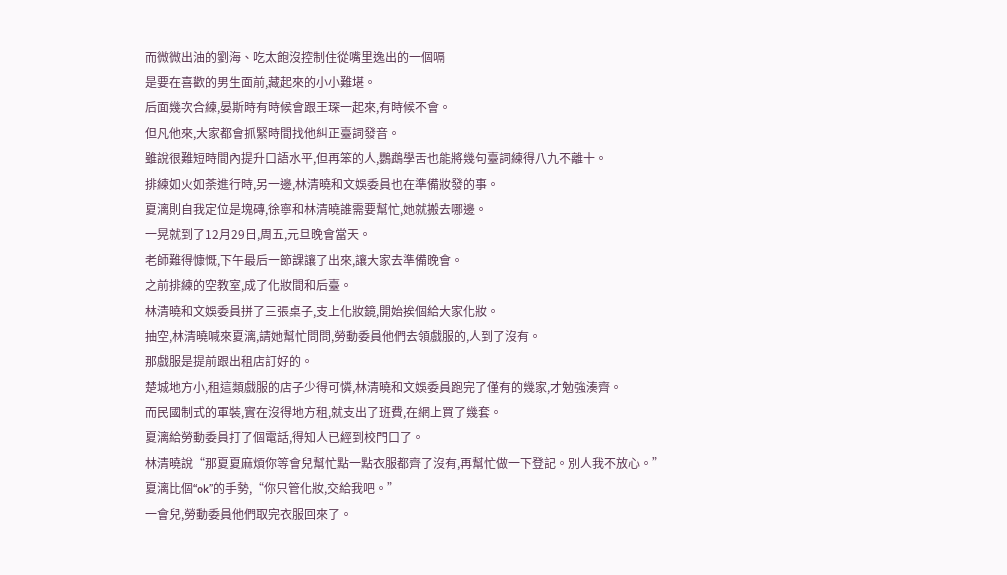而微微出油的劉海、吃太飽沒控制住從嘴里逸出的一個嗝
是要在喜歡的男生面前,藏起來的小小難堪。
后面幾次合練,晏斯時有時候會跟王琛一起來,有時候不會。
但凡他來,大家都會抓緊時間找他糾正臺詞發音。
雖說很難短時間內提升口語水平,但再笨的人,鸚鵡學舌也能將幾句臺詞練得八九不離十。
排練如火如荼進行時,另一邊,林清曉和文娛委員也在準備妝發的事。
夏漓則自我定位是塊磚,徐寧和林清曉誰需要幫忙,她就搬去哪邊。
一晃就到了12月29日,周五,元旦晚會當天。
老師難得慷慨,下午最后一節課讓了出來,讓大家去準備晚會。
之前排練的空教室,成了化妝間和后臺。
林清曉和文娛委員拼了三張桌子,支上化妝鏡,開始挨個給大家化妝。
抽空,林清曉喊來夏漓,請她幫忙問問,勞動委員他們去領戲服的,人到了沒有。
那戲服是提前跟出租店訂好的。
楚城地方小,租這類戲服的店子少得可憐,林清曉和文娛委員跑完了僅有的幾家,才勉強湊齊。
而民國制式的軍裝,實在沒得地方租,就支出了班費,在網上買了幾套。
夏漓給勞動委員打了個電話,得知人已經到校門口了。
林清曉說“那夏夏麻煩你等會兒幫忙點一點衣服都齊了沒有,再幫忙做一下登記。別人我不放心。”
夏漓比個“ok”的手勢,“你只管化妝,交給我吧。”
一會兒,勞動委員他們取完衣服回來了。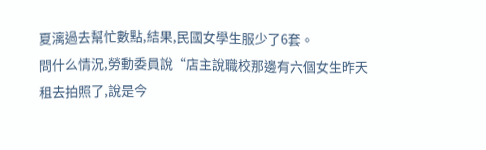夏漓過去幫忙數點,結果,民國女學生服少了6套。
問什么情況,勞動委員說“店主說職校那邊有六個女生昨天租去拍照了,說是今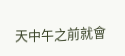天中午之前就會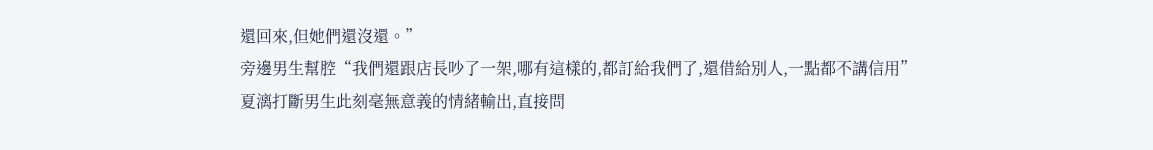還回來,但她們還沒還。”
旁邊男生幫腔“我們還跟店長吵了一架,哪有這樣的,都訂給我們了,還借給別人,一點都不講信用”
夏漓打斷男生此刻毫無意義的情緒輸出,直接問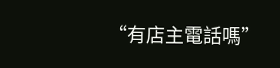“有店主電話嗎”